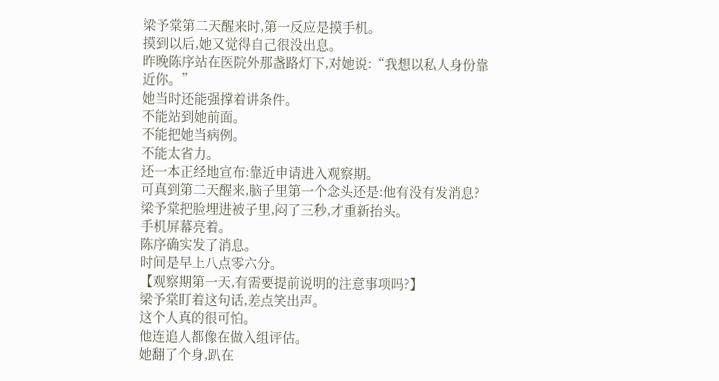梁予棠第二天醒来时,第一反应是摸手机。
摸到以后,她又觉得自己很没出息。
昨晚陈序站在医院外那盏路灯下,对她说:“我想以私人身份靠近你。”
她当时还能强撑着讲条件。
不能站到她前面。
不能把她当病例。
不能太省力。
还一本正经地宣布:靠近申请进入观察期。
可真到第二天醒来,脑子里第一个念头还是:他有没有发消息?
梁予棠把脸埋进被子里,闷了三秒,才重新抬头。
手机屏幕亮着。
陈序确实发了消息。
时间是早上八点零六分。
【观察期第一天,有需要提前说明的注意事项吗?】
梁予棠盯着这句话,差点笑出声。
这个人真的很可怕。
他连追人都像在做入组评估。
她翻了个身,趴在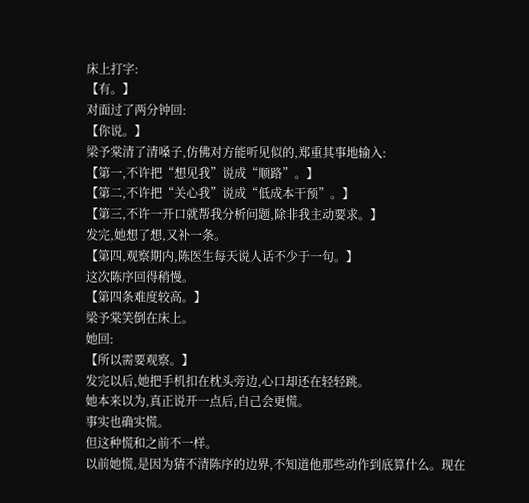床上打字:
【有。】
对面过了两分钟回:
【你说。】
梁予棠清了清嗓子,仿佛对方能听见似的,郑重其事地输入:
【第一,不许把“想见我”说成“顺路”。】
【第二,不许把“关心我”说成“低成本干预”。】
【第三,不许一开口就帮我分析问题,除非我主动要求。】
发完,她想了想,又补一条。
【第四,观察期内,陈医生每天说人话不少于一句。】
这次陈序回得稍慢。
【第四条难度较高。】
梁予棠笑倒在床上。
她回:
【所以需要观察。】
发完以后,她把手机扣在枕头旁边,心口却还在轻轻跳。
她本来以为,真正说开一点后,自己会更慌。
事实也确实慌。
但这种慌和之前不一样。
以前她慌,是因为猜不清陈序的边界,不知道他那些动作到底算什么。现在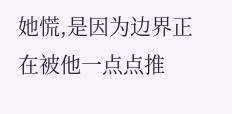她慌,是因为边界正在被他一点点推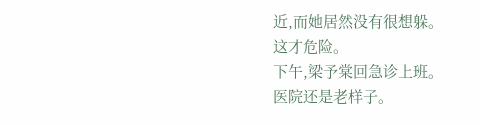近,而她居然没有很想躲。
这才危险。
下午,梁予棠回急诊上班。
医院还是老样子。